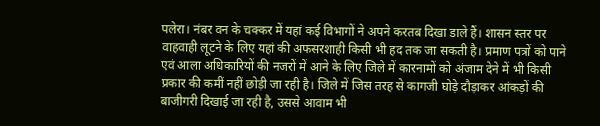पलेरा। नंबर वन के चक्कर में यहां कई विभागों ने अपने करतब दिखा डाले हैं। शासन स्तर पर वाहवाही लूटने के लिए यहां की अफसरशाही किसी भी हद तक जा सकती है। प्रमाण पत्रों को पाने एवं आला अधिकारियों की नजरों में आने के लिए जिले में कारनामों को अंजाम देने में भी किसी प्रकार की कमीं नहीं छोड़ी जा रही है। जिले में जिस तरह से कागजी घोड़े दौड़ाकर आंकड़ों की बाजीगरी दिखाई जा रही है, उससे आवाम भी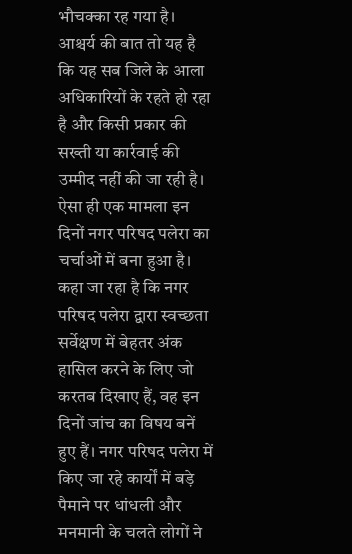भौचक्का रह गया है। आश्चर्य की बात तो यह है कि यह सब जिले के आला अधिकारियों के रहते हो रहा है और किसी प्रकार की सख्ती या कार्रवाई की उम्मीद नहीं की जा रही है। ऐसा ही एक मामला इन दिनों नगर परिषद पलेरा का चर्चाओं में बना हुआ है। कहा जा रहा है कि नगर परिषद पलेरा द्वारा स्वच्छता सर्वेक्षण में बेहतर अंक हासिल करने के लिए जो करतब दिखाए हैं, वह इन दिनों जांच का विषय बनें हुए हैं। नगर परिषद पलेरा में किए जा रहे कार्यों में बड़े पैमाने पर धांधली और मनमानी के चलते लोगों ने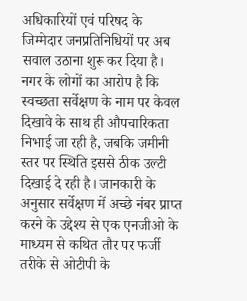अधिकारियों एवं परिषद के जिम्मेदार जनप्रतिनिधियों पर अब सवाल उठाना शुरू कर दिया है। नगर के लोगों का आरोप है कि स्वच्छता सर्वेक्षण के नाम पर केवल दिखावे के साथ ही औपचारिकता निभाई जा रही है, जबकि जमीनी स्तर पर स्थिति इससे ठीक उल्टी दिखाई दे रही है। जानकारी के अनुसार सर्वेक्षण में अच्छे नंबर प्राप्त करने के उद्देश्य से एक एनजीओ के माध्यम से कथित तौर पर फर्जी तरीके से ओटीपी के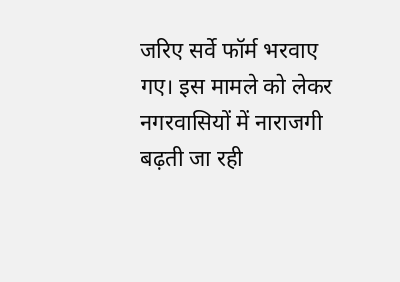जरिए सर्वे फॉर्म भरवाए गए। इस मामले को लेकर नगरवासियों में नाराजगी बढ़ती जा रही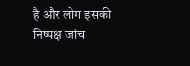है और लोग इसकी निष्पक्ष जांच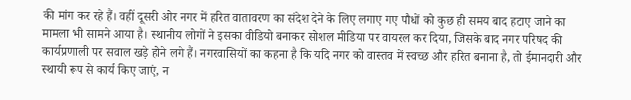की मांग कर रहे हैं। वहीं दूसरी ओर नगर में हरित वातावरण का संदेश देने के लिए लगाए गए पौधों को कुछ ही समय बाद हटाए जाने का मामला भी सामने आया है। स्थानीय लोगों ने इसका वीडियो बनाकर सोशल मीडिया पर वायरल कर दिया, जिसके बाद नगर परिषद की कार्यप्रणाली पर सवाल खड़े होने लगे हैं। नगरवासियों का कहना है कि यदि नगर को वास्तव में स्वच्छ और हरित बनाना है, तो ईमानदारी और स्थायी रूप से कार्य किए जाएं, न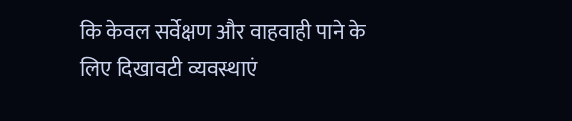कि केवल सर्वेक्षण और वाहवाही पाने के लिए दिखावटी व्यवस्थाएं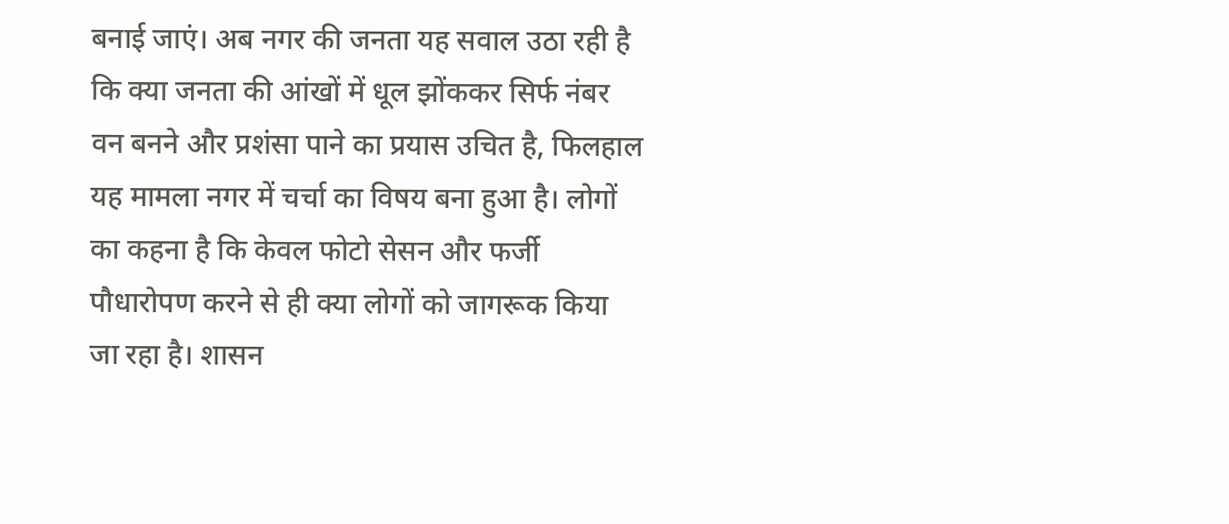बनाई जाएं। अब नगर की जनता यह सवाल उठा रही है कि क्या जनता की आंखों में धूल झोंककर सिर्फ नंबर वन बनने और प्रशंसा पाने का प्रयास उचित है, फिलहाल यह मामला नगर में चर्चा का विषय बना हुआ है। लोगों का कहना है कि केवल फोटो सेसन और फर्जी पौधारोपण करने से ही क्या लोगों को जागरूक किया जा रहा है। शासन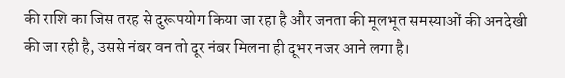की राशि का जिस तरह से दुरूपयोग किया जा रहा है और जनता की मूलभूत समस्याओं की अनदेखी की जा रही है, उससे नंबर वन तो दूर नंबर मिलना ही दूभर नजर आने लगा है।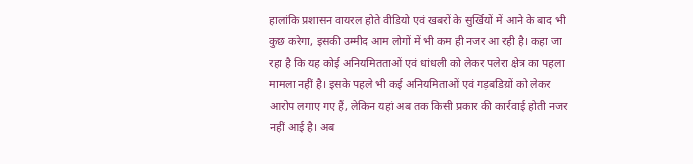हालांकि प्रशासन वायरल होते वीडियो एवं खबरों के सुर्खियों में आने के बाद भी कुछ करेगा, इसकी उम्मीद आम लोगों में भी कम ही नजर आ रही है। कहा जा रहा है कि यह कोई अनियमितताओं एवं धांधली को लेकर पलेरा क्षेत्र का पहला मामला नहीं है। इसके पहले भी कई अनियमिताओं एवं गड़बडिय़ों को लेकर आरोप लगाए गए हैं, लेकिन यहां अब तक किसी प्रकार की कार्रवाई होती नजर नहीं आई है। अब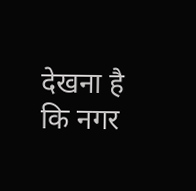देखना है कि नगर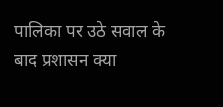पालिका पर उठे सवाल के बाद प्रशासन क्या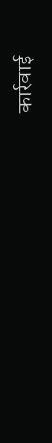कार्रवाई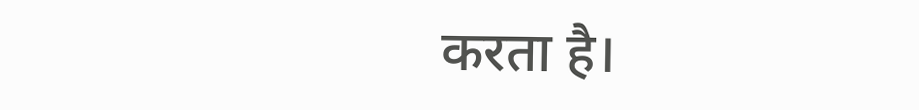करता है।